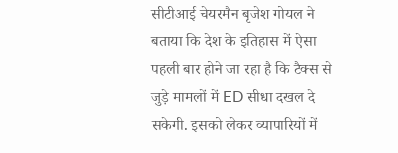सीटीआई चेयरमैन बृजेश गोयल ने बताया कि देश के इतिहास में ऐसा पहली बार होने जा रहा है कि टैक्स से जुड़े मामलों में ED सीधा दखल दे सकेगी. इसको लेकर व्यापारियों में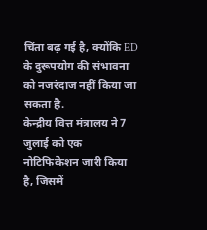चिंता बढ़ गई है, क्योंकि ED के दुरूपयोग की संभावना को नजरंदाज नहीं किया जा सकता है.
केन्द्रीय वित्त मंत्रालय ने 7 जुलाई को एक नोटिफिकेशन जारी किया है, जिसमें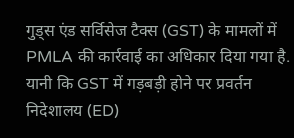गुड्स एंड सर्विसेज टैक्स (GST) के मामलों में PMLA की कार्रवाई का अधिकार दिया गया है. यानी कि GST में गड़बड़ी होने पर प्रवर्तन निदेशालय (ED)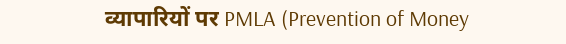व्यापारियों पर PMLA (Prevention of Money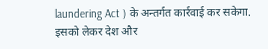laundering Act ) के अन्तर्गत कार्रवाई कर सकेगा. इसको लेकर देश और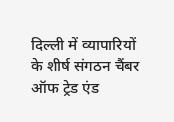दिल्ली में व्यापारियों के शीर्ष संगठन चैंबर ऑफ ट्रेड एंड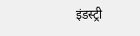इंडस्ट्री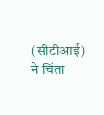(सीटीआई) ने चिंता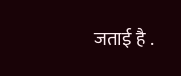जताई है .